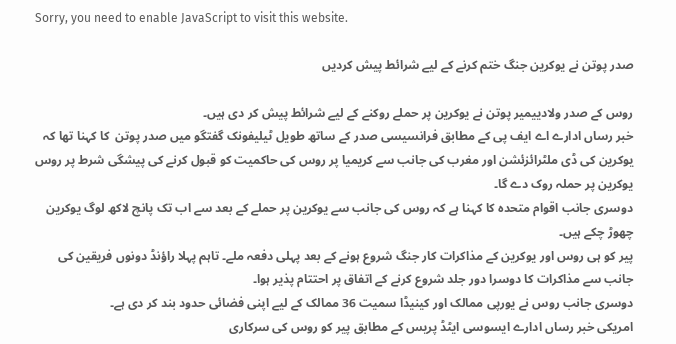Sorry, you need to enable JavaScript to visit this website.

صدر پوتن نے یوکرین جنگ ختم کرنے کے لیے شرائط پیش کردیں

روس کے صدر ولادییمیر پوتن نے یوکرین پر حملے روکنے کے لیے شرائط پیش کر دی ہیں۔
خبر رساں ادارے اے ایف پی کے مطابق فرانسیسی صدر کے ساتھ طویل ٹیلیفونک گفتگو میں صدر پوتن  کا کہنا تھا کہ یوکرین کی ڈی ملٹرائزئشن اور مغرب کی جانب سے کریمیا پر روس کی حاکمیت کو قبول کرنے کی پیشگی شرط پر روس یوکرین پر حملہ روک دے گا۔
دوسری جانب اقوام متحدہ کا کہنا ہے کہ روس کی جانب سے یوکرین پر حملے کے بعد سے اب تک پانچ لاکھ لوگ یوکرین چھوڑ چکے ہیں۔
پیر کو ہی روس اور یوکرین کے مذاکرات کار جنگ شروع ہونے کے بعد پہلی دفعہ ملے۔ تاہم پہلا راؤنڈ دونوں فریقین کی جانب سے مذاکرات کا دوسرا دور جلد شروع کرنے کے اتفاق پر احتتام پذیر ہوا۔
دوسری جانب روس نے یورپی ممالک اور کینیڈا سمیت 36 ممالک کے لیے اپنی فضائی حدود بند کر دی ہے۔
امریکی خبر رساں ادارے ایسوسی ایٹڈ پریس کے مطابق پیر کو روس کی سرکاری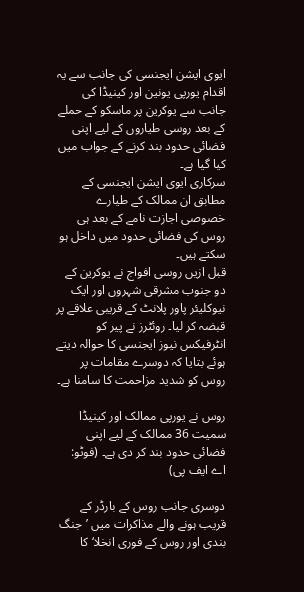ایوی ایشن ایجنسی کی جانب سے یہ اقدام یورپی یونین اور کینیڈا کی جانب سے یوکرین پر ماسکو کے حملے کے بعد روسی طیاروں کے لیے اپنی فضائی حدود بند کرنے کے جواب میں کیا گیا ہے۔
سرکاری ایوی ایشن ایجنسی کے مطابق ان ممالک کے طیارے خصوصی اجازت نامے کے بعد ہی روس کی فضائی حدود میں داخل ہو سکتے ہیں۔
قبل ازیں روسی افواج نے یوکرین کے دو جنوب مشرقی شہروں اور ایک نیوکلیئر پاور پلانٹ کے قریبی علاقے پر قبضہ کر لیا۔ روئٹرز نے پیر کو انٹرفیکس نیوز ایجنسی کا حوالہ دیتے ہوئے بتایا کہ دوسرے مقامات پر روس کو شدید مزاحمت کا سامنا ہے۔

روس نے یورپی ممالک اور کینیڈا سمیت 36 ممالک کے لیے اپنی فضائی حدود بند کر دی ہے۔ (فوٹو: اے ایف پی)

دوسری جانب روس کے بارڈر کے قریب ہونے والے مذاکرات میں ’جنگ بندی اور روس کے فوری انخلا‘ کا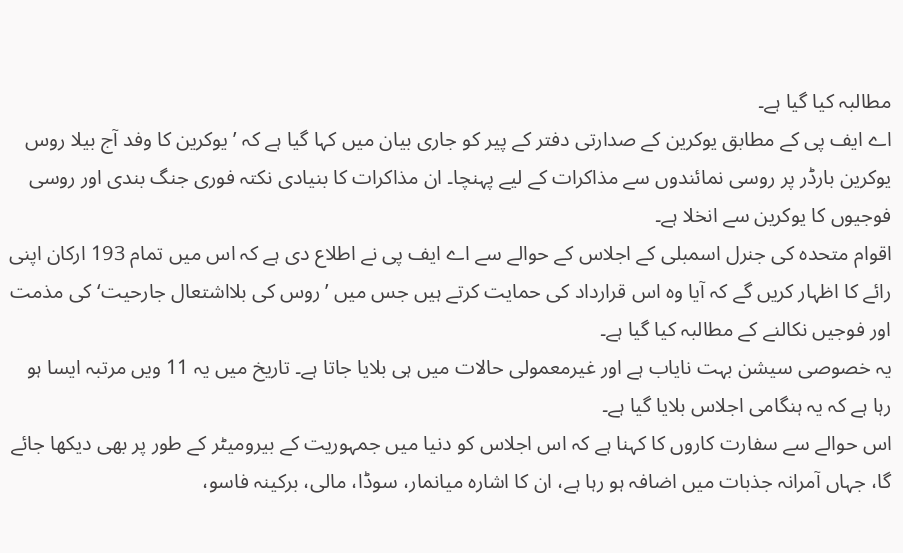مطالبہ کیا گیا ہے۔
اے ایف پی کے مطابق یوکرین کے صدارتی دفتر کے پیر کو جاری بیان میں کہا گیا ہے کہ ’ یوکرین کا وفد آج بیلا روس یوکرین بارڈر پر روسی نمائندوں سے مذاکرات کے لیے پہنچا۔ ان مذاکرات کا بنیادی نکتہ فوری جنگ بندی اور روسی فوجیوں کا یوکرین سے انخلا ہے۔
اقوام متحدہ کی جنرل اسمبلی کے اجلاس کے حوالے سے اے ایف پی نے اطلاع دی ہے کہ اس میں تمام 193 ارکان اپنی رائے کا اظہار کریں گے کہ آیا وہ اس قرارداد کی حمایت کرتے ہیں جس میں ’روس کی بلااشتعال جارحیت‘ کی مذمت اور فوجیں نکالنے کے مطالبہ کیا گیا ہے۔
یہ خصوصی سیشن بہت نایاب ہے اور غیرمعمولی حالات میں ہی بلایا جاتا ہے۔ تاریخ میں یہ 11 ویں مرتبہ ایسا ہو رہا ہے کہ یہ ہنگامی اجلاس بلایا گیا ہے۔
اس حوالے سے سفارت کاروں کا کہنا ہے کہ اس اجلاس کو دنیا میں جمہوریت کے بیرومیٹر کے طور پر بھی دیکھا جائے گا، جہاں آمرانہ جذبات میں اضافہ ہو رہا ہے، ان کا اشارہ میانمار، سوڈا، مالی، برکینہ فاسو،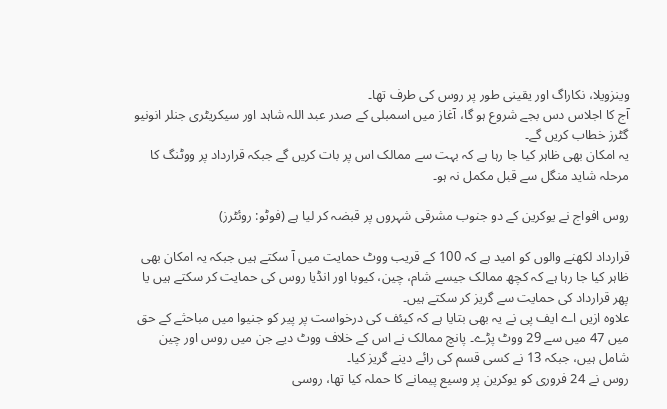وینزویلا، نکاراگ اور یقینی طور پر روس کی طرف تھا۔
آج کا اجلاس دس بجے شروع ہو گا، آغاز میں اسمبلی کے صدر عبد اللہ شاہد اور سیکریٹری جنلر انونیو گٹرز خطاب کریں گے۔
یہ امکان بھی ظاہر کیا جا رہا ہے کہ بہت سے ممالک اس پر بات کریں گے جبکہ قرارداد پر ووٹنگ کا مرحلہ شاید منگل سے قبل مکمل نہ ہو۔

روس افواج نے یوکرین کے دو جنوب مشرقی شہروں پر قبضہ کر لیا ہے (فوٹو: روئٹرز)

قرارداد لکھنے والوں کو امید ہے کہ 100 کے قریب ووٹ حمایت میں آ سکتے ہیں جبکہ یہ امکان بھی ظاہر کیا جا رہا ہے کہ کچھ ممالک جیسے شام، چین، کیوبا اور انڈیا روس کی حمایت کر سکتے ہیں یا پھر قرارداد کی حمایت سے گریز کر سکتے ہیں۔
علاوہ ازیں اے ایف پی نے یہ بھی بتایا ہے کہ کیئف کی درخواست پر پیر کو جنیوا میں مباحثے کے حق میں 47 میں سے 29 ووٹ پڑے۔ پانچ ممالک نے اس کے خلاف ووٹ دیے جن میں روس اور چین شامل ہیں، جبکہ 13 نے کسی قسم کی رائے دینے گریز کیا۔
روس نے 24 فروری کو یوکرین پر وسیع پیمانے کا حملہ کیا تھا، روسی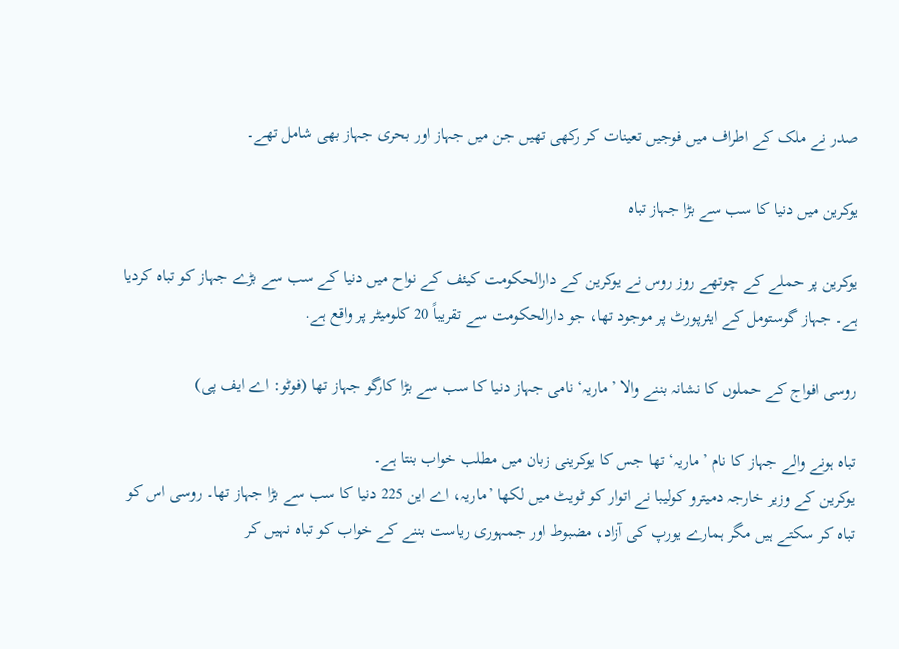صدر نے ملک کے اطراف میں فوجیں تعینات کر رکھی تھیں جن میں جہاز اور بحری جہاز بھی شامل تھے۔

یوکرین میں دنیا کا سب سے بڑا جہاز تباہ

یوکرین پر حملے کے چوتھے روز روس نے یوکرین کے دارالحکومت کیئف کے نواح میں دنیا کے سب سے بڑے جہاز کو تباہ کردیا ہے۔ جہاز گوستومل کے ایئرپورٹ پر موجود تھا، جو دارالحکومت سے تقریباً 20 کلومیٹر پر واقع ہے.

روسی افواج کے حملوں کا نشانہ بننے والا ’ماریہ‘ نامی جہاز دنیا کا سب سے بڑا کارگو جہاز تھا (فوٹو: اے ایف پی)

تباہ ہونے والے جہاز کا نام ’ماریہ‘ تھا جس کا یوکرینی زبان میں مطلب خواب بنتا ہے۔
یوکرین کے وزیر خارجہ دمیترو کولیبا نے اتوار کو ٹویٹ میں لکھا ’ماریہ، اے این 225 دنیا کا سب سے بڑا جہاز تھا۔ روسی اس کو تباہ کر سکتے ہیں مگر ہمارے یورپ کی آزاد، مضبوط اور جمہوری ریاست بننے کے خواب کو تباہ نہیں کر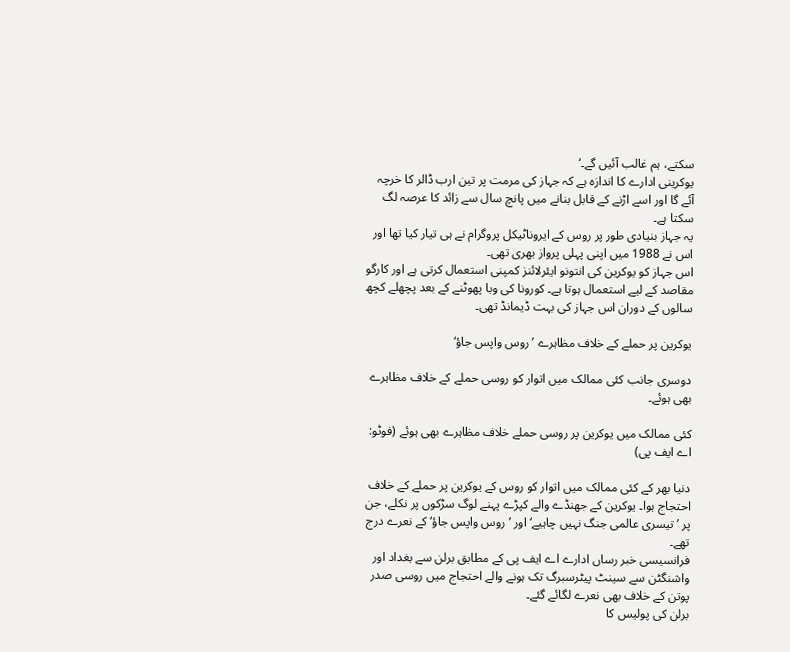سکتے، ہم غالب آئیں گے۔‘
یوکرینی ادارے کا اندازہ ہے کہ جہاز کی مرمت پر تین ارب ڈالر کا خرچہ آئے گا اور اسے اڑنے کے قابل بنانے میں پانچ سال سے زائد کا عرصہ لگ سکتا ہے۔
یہ جہاز بنیادی طور پر روس کے ایروناٹیکل پروگرام نے ہی تیار کیا تھا اور اس نے 1988 میں اپنی پہلی پرواز بھری تھی۔
اس جہاز کو یوکرین کی انتونو ایئرلائنز کمپنی استعمال کرتی ہے اور کارگو مقاصد کے لیے استعمال ہوتا ہے۔ کورونا کی وبا پھوٹنے کے بعد پچھلے کچھ سالوں کے دوران اس جہاز کی بہت ڈیمانڈ تھی۔

یوکرین پر حملے کے خلاف مظاہرے ’روس واپس جاؤ‘

دوسری جانب کئی ممالک میں اتوار کو روسی حملے کے خلاف مظاہرے بھی ہوئے۔

کئی ممالک میں یوکرین پر روسی حملے خلاف مظاہرے بھی ہوئے (فوٹو: اے ایف پی)

دنیا بھر کے کئی ممالک میں اتوار کو روس کے یوکرین پر حملے کے خلاف احتجاج ہوا۔ یوکرین کے جھنڈے والے کپڑے پہنے لوگ سڑکوں پر نکلے، جن پر ’تیسری عالمی جنگ نہیں چاہیے‘ اور ’روس واپس جاؤ‘ کے نعرے درج تھے۔
فرانسیسی خبر رساں ادارے اے ایف پی کے مطابق برلن سے بغداد اور واشنگٹن سے سینٹ پیٹرسبرگ تک ہونے والے احتجاج میں روسی صدر پوتن کے خلاف بھی نعرے لگائے گئے۔
برلن کی پولیس کا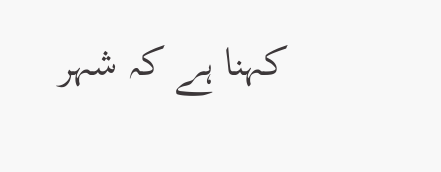کہنا ہے کہ شہر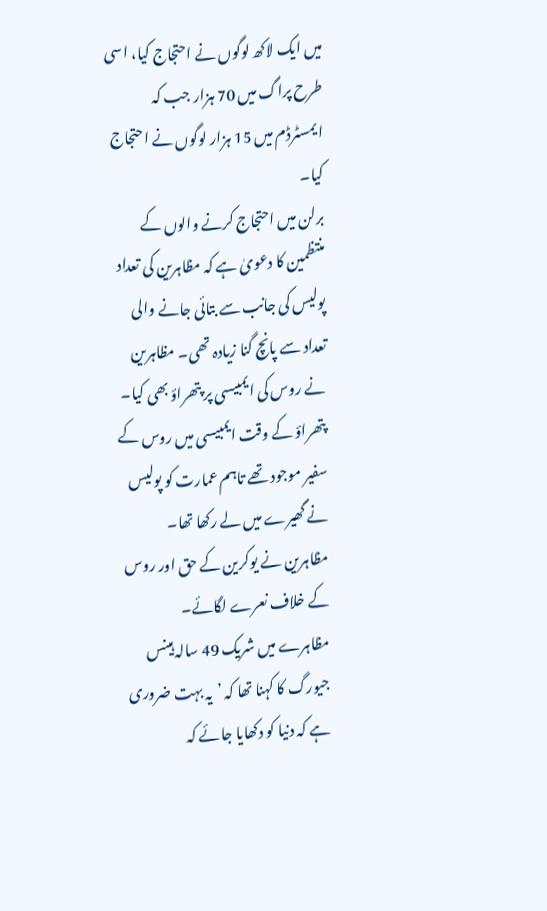میں ایک لاکھ لوگوں نے احتجاج کیا، اسی طرح پراگ میں 70 ہزار جب کہ ایمسٹرڈم میں 15 ہزار لوگوں نے احتجاج کیا۔
برلن میں احتجاج کرنے والوں کے منتظمین کا دعویٰ ہے کہ مظاہرین کی تعداد پولیس کی جانب سے بتائی جانے والی تعداد سے پانچ گنا زیادہ تھی۔ مظاہرین نے روس کی ایمبیسی پر پتھراؤ بھی کیا۔
پتھراؤ کے وقت ایمبیسی میں روس کے سفیر موجود تھے تاہم عمارت کو پولیس نے گھیرے میں لے رکھا تھا۔
مظاہرین نے یوکرین کے حق اور روس کے خلاف نعرے لگائے۔
مظاہرے میں شریک 49 سالہ ہینس جیورگ کا کہنا تھا کہ ’یہ بہت ضروری ہے کہ دنیا کو دکھایا جائے کہ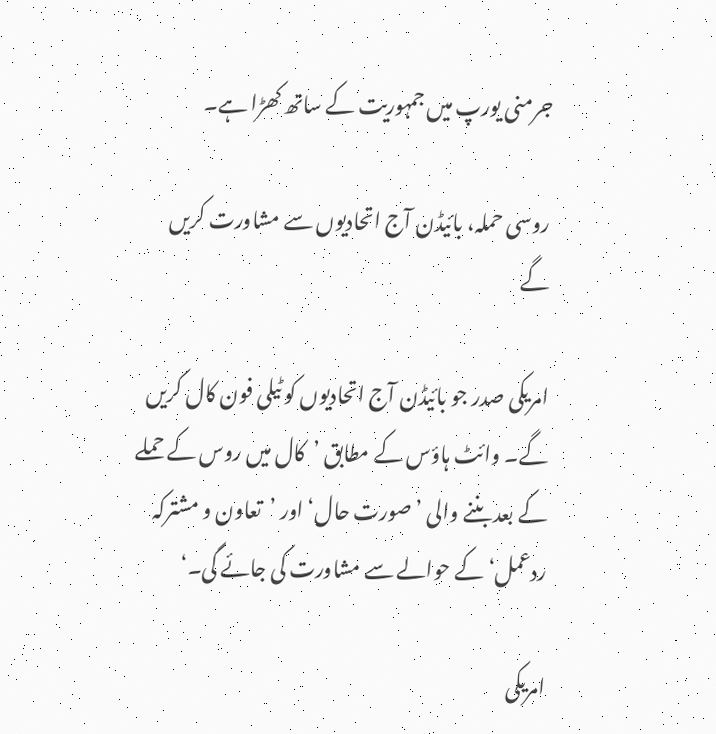جرمنی یورپ میں جمہوریت کے ساتھ کھڑا ہے۔

روسی حملہ، بائیڈن آج اتحادیوں سے مشاورت کریں گے

امریکی صدر جو بائیڈن آج اتحادیوں کو ٹیلی فون کال کریں گے۔ وائٹ ہاؤس کے مطابق ’کال میں روس کے حملے کے بعد بننے والی ’صورت حال‘ اور ’تعاون و مشترکہ ردعمل‘ کے حوالے سے مشاورت کی جائے گی۔‘

امریکی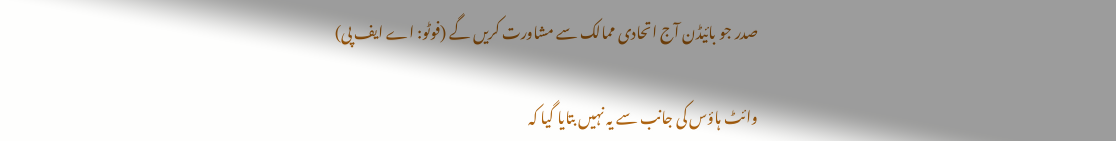صدر جو بائیڈن آج اتحادی ممالک سے مشاورت کریں گے (فوٹو: اے ایف پی)

وائٹ ہاؤس کی جانب سے یہ نہیں بتایا گیا کہ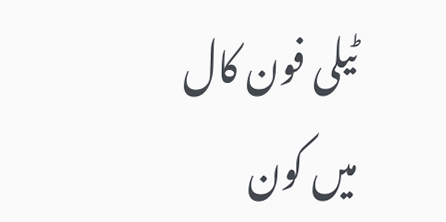ٹیلی فون کال میں کون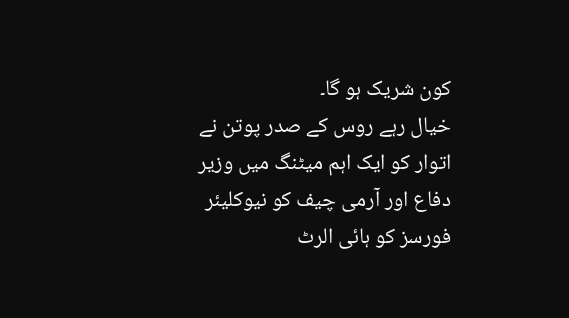کون شریک ہو گا۔
خیال رہے روس کے صدر پوتن نے اتوار کو ایک اہم میٹنگ میں وزیر دفاع اور آرمی چیف کو نیوکلیئر فورسز کو ہائی الرٹ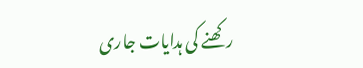رکھنے کی ہدایات جاری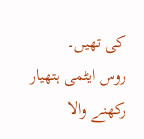کی تھیں۔
روس ایٹمی ہتھیار رکھنے والا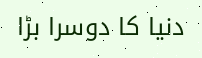دنیا کا دوسرا بڑا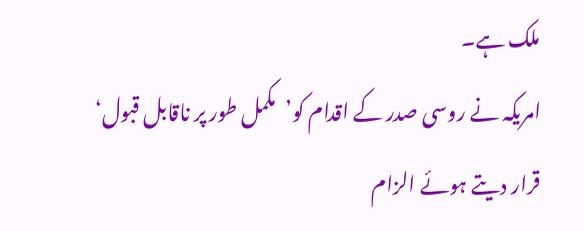ملک ہے۔
امریکہ نے روسی صدر کے اقدام کو’مکمل طور پر ناقابل قبول‘ قرار دیتے ہوئے الزام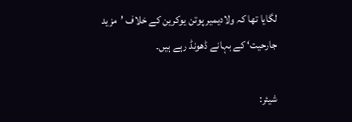لگایا تھا کہ ولادیمیر پوتن یوکرین کے خلاف ’مزید جارحیت‘ کے بہانے ڈھونڈ رہے ہیں۔

شیئر: